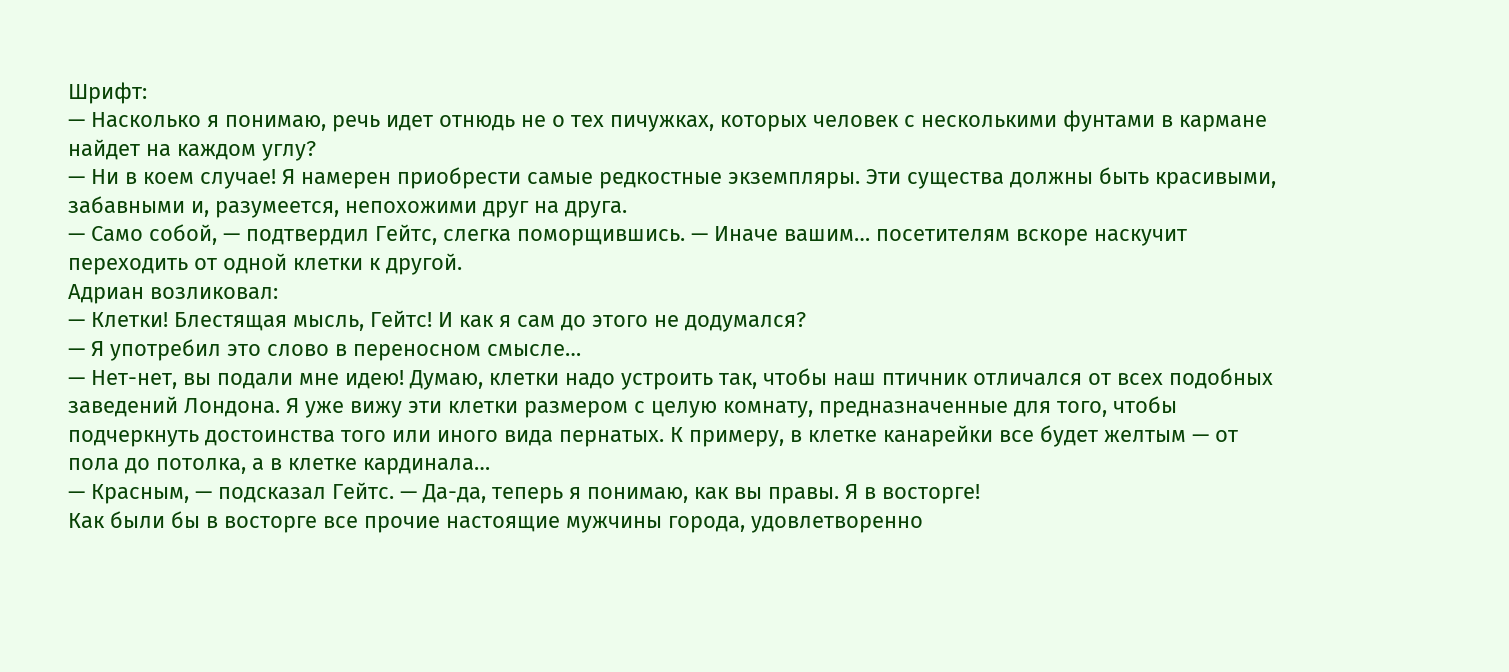Шрифт:
— Насколько я понимаю, речь идет отнюдь не о тех пичужках, которых человек с несколькими фунтами в кармане найдет на каждом углу?
— Ни в коем случае! Я намерен приобрести самые редкостные экземпляры. Эти существа должны быть красивыми, забавными и, разумеется, непохожими друг на друга.
— Само собой, — подтвердил Гейтс, слегка поморщившись. — Иначе вашим… посетителям вскоре наскучит переходить от одной клетки к другой.
Адриан возликовал:
— Клетки! Блестящая мысль, Гейтс! И как я сам до этого не додумался?
— Я употребил это слово в переносном смысле…
— Нет-нет, вы подали мне идею! Думаю, клетки надо устроить так, чтобы наш птичник отличался от всех подобных заведений Лондона. Я уже вижу эти клетки размером с целую комнату, предназначенные для того, чтобы подчеркнуть достоинства того или иного вида пернатых. К примеру, в клетке канарейки все будет желтым — от пола до потолка, а в клетке кардинала…
— Красным, — подсказал Гейтс. — Да-да, теперь я понимаю, как вы правы. Я в восторге!
Как были бы в восторге все прочие настоящие мужчины города, удовлетворенно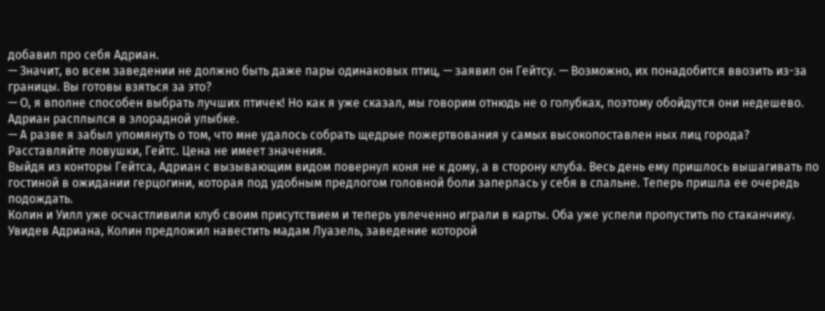добавил про себя Адриан.
— Значит, во всем заведении не должно быть даже пары одинаковых птиц, — заявил он Гейтсу. — Возможно, их понадобится ввозить из-за границы. Вы готовы взяться за это?
— О, я вполне способен выбрать лучших птичек! Но как я уже сказал, мы говорим отнюдь не о голубках, поэтому обойдутся они недешево.
Адриан расплылся в злорадной улыбке.
— А разве я забыл упомянуть о том, что мне удалось собрать щедрые пожертвования у самых высокопоставлен ных лиц города? Расставляйте ловушки, Гейтс. Цена не имеет значения.
Выйдя из конторы Гейтса, Адриан с вызывающим видом повернул коня не к дому, а в сторону клуба. Весь день ему пришлось вышагивать по гостиной в ожидании герцогини, которая под удобным предлогом головной боли заперлась у себя в спальне. Теперь пришла ее очередь подождать.
Колин и Уилл уже осчастливили клуб своим присутствием и теперь увлеченно играли в карты. Оба уже успели пропустить по стаканчику. Увидев Адриана, Колин предложил навестить мадам Луазель, заведение которой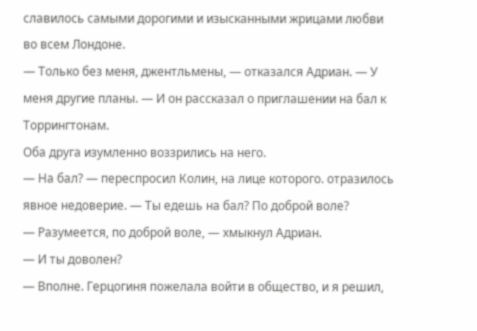славилось самыми дорогими и изысканными жрицами любви во всем Лондоне.
— Только без меня, джентльмены, — отказался Адриан. — У меня другие планы. — И он рассказал о приглашении на бал к Торрингтонам.
Оба друга изумленно воззрились на него.
— На бал? — переспросил Колин, на лице которого. отразилось явное недоверие. — Ты едешь на бал? По доброй воле?
— Разумеется, по доброй воле, — хмыкнул Адриан.
— И ты доволен?
— Вполне. Герцогиня пожелала войти в общество, и я решил,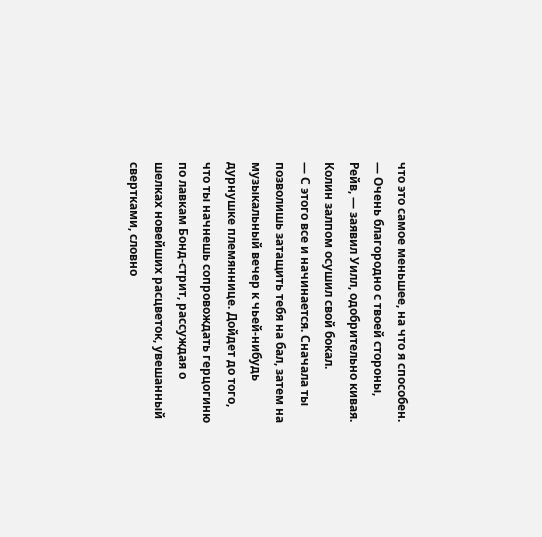что это самое меньшее, на что я способен.
— Очень благородно с твоей стороны, Рейв, — заявил Уилл, одобрительно кивая.
Колин залпом осушил свой бокал.
— С этого все и начинается. Сначала ты позволишь затащить тебя на бал, затем на музыкальный вечер к чьей-нибудь дурнушке племяннице. Дойдет до того, что ты начнешь сопровождать герцогиню по лавкам Бонд-стрит, рассуждая о шелках новейших расцветок, увешанный свертками, словно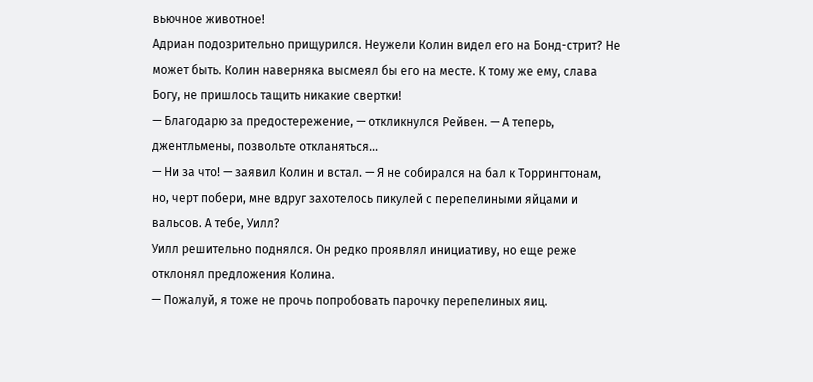вьючное животное!
Адриан подозрительно прищурился. Неужели Колин видел его на Бонд-стрит? Не может быть. Колин наверняка высмеял бы его на месте. К тому же ему, слава Богу, не пришлось тащить никакие свертки!
— Благодарю за предостережение, — откликнулся Рейвен. — А теперь, джентльмены, позвольте откланяться…
— Ни за что! — заявил Колин и встал. — Я не собирался на бал к Торрингтонам, но, черт побери, мне вдруг захотелось пикулей с перепелиными яйцами и вальсов. А тебе, Уилл?
Уилл решительно поднялся. Он редко проявлял инициативу, но еще реже отклонял предложения Колина.
— Пожалуй, я тоже не прочь попробовать парочку перепелиных яиц.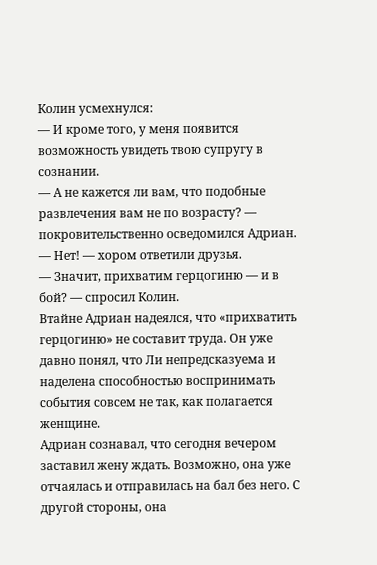Колин усмехнулся:
— И кроме того, у меня появится возможность увидеть твою супругу в сознании.
— А не кажется ли вам, что подобные развлечения вам не по возрасту? — покровительственно осведомился Адриан.
— Нет! — хором ответили друзья.
— Значит, прихватим герцогиню — и в бой? — спросил Колин.
Втайне Адриан надеялся, что «прихватить герцогиню» не составит труда. Он уже давно понял, что Ли непредсказуема и наделена способностью воспринимать события совсем не так, как полагается женщине.
Адриан сознавал, что сегодня вечером заставил жену ждать. Возможно, она уже отчаялась и отправилась на бал без него. С другой стороны, она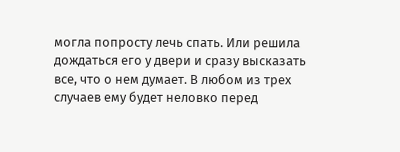могла попросту лечь спать. Или решила дождаться его у двери и сразу высказать все, что о нем думает. В любом из трех случаев ему будет неловко перед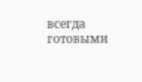всегда готовыми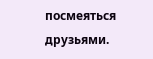посмеяться друзьями.